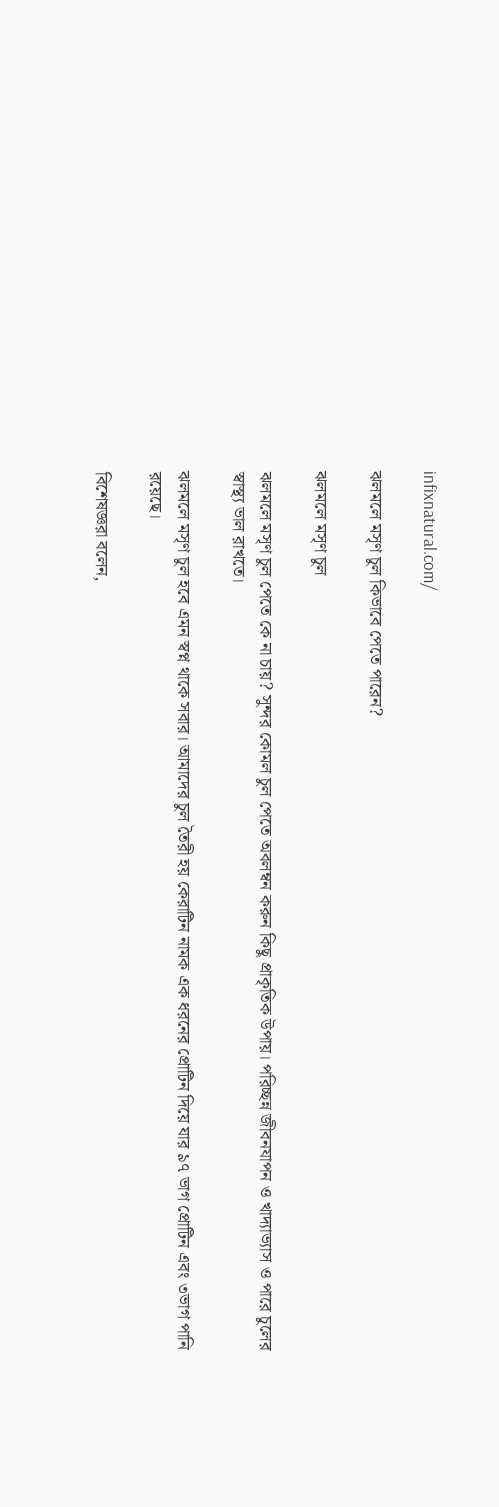infixnatural.com/

ঝলমলে মসৃণ চুল কিভাবে পেতে পারেন?

ঝলমলে মসৃণ চুল

ঝলমলে মসৃণ চুল পেতে কে না চায়? সুন্দর কোমল চুল পেতে অবলম্বন করুন কিছু প্রাকৃতিক উপায়। পরিচ্ছন্ন জীবনযাপন ও খাদ্যাভ্যাস ও পারে চুলের স্বাস্থ্য ভাল রাখতে।

ঝলমলে মসৃণ চুল হবে এমন স্বপ্ন থাকে সবার। আমাদের চুল তৈরী হয় কেরাটিন নামক এক ধরনের প্রোটিন দিয়ে যার ৯৭ ভাগ প্রোটিন এবং ৩ভাগ পানি রয়েছে।

বিশেষজ্ঞরা বলেন,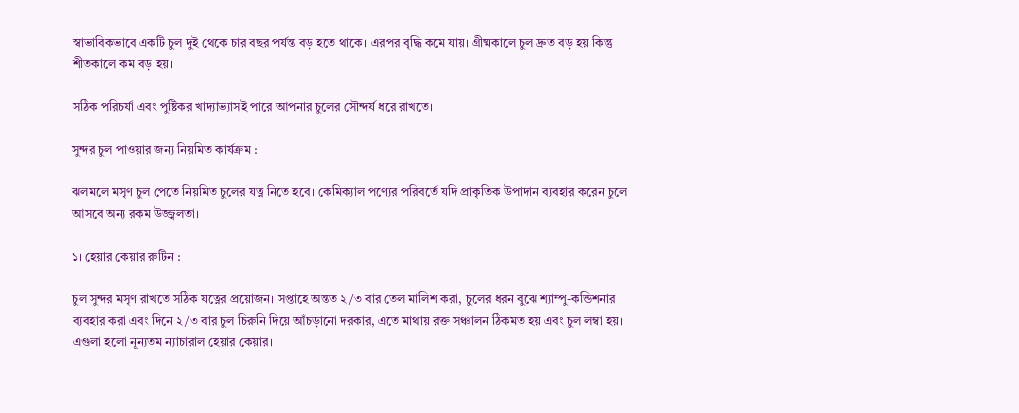স্বাভাবিকভাবে একটি চুল দুই থেকে চার বছর পর্যন্ত বড় হতে থাকে। এরপর বৃদ্ধি কমে যায়। গ্রীষ্মকালে চুল দ্রুত বড় হয় কিন্তু শীতকালে কম বড় হয়।

সঠিক পরিচর্যা এবং পুষ্টিকর খাদ্যাভ্যাসই পারে আপনার চুলের সৌন্দর্য ধরে রাখতে।

সুন্দর চুল পাওয়ার জন্য নিয়মিত কার্যক্রম :

ঝলমলে মসৃণ চুল পেতে নিয়মিত চুলের যত্ন নিতে হবে। কেমিক্যাল পণ্যের পরিবর্তে যদি প্রাকৃতিক উপাদান ব্যবহার করেন চুলে আসবে অন্য রকম উজ্জ্বলতা।

১। হেয়ার কেয়ার রুটিন :

চুল সুন্দর মসৃণ রাখতে সঠিক যত্নের প্রয়োজন। সপ্তাহে অন্তত ২/৩ বার তেল মালিশ করা, চুলের ধরন বুঝে শ্যাম্পু-কন্ডিশনার ব্যবহার করা এবং দিনে ২/৩ বার চুল চিরুনি দিয়ে আঁচড়ানো দরকার, এতে মাথায় রক্ত সঞ্চালন ঠিকমত হয় এবং চুল লম্বা হয়। এগুলা হলো নূন্যতম ন্যাচারাল হেয়ার কেয়ার।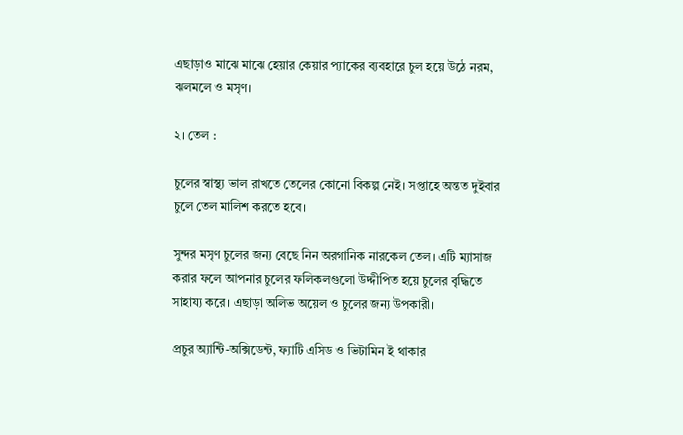এছাড়াও মাঝে মাঝে হেয়ার কেয়ার প্যাকের ব্যবহারে চুল হয়ে উঠে নরম, ঝলমলে ও মসৃণ।

২। তেল :

চুলের স্বাস্থ্য ভাল রাখতে তেলের কোনো বিকল্প নেই। সপ্তাহে অন্তত দুইবার চুলে তেল মালিশ করতে হবে।

সুন্দর মসৃণ চুলের জন্য বেছে নিন অরগানিক নারকেল তেল। এটি ম্যাসাজ করার ফলে আপনার চুলের ফলিকলগুলো উদ্দীপিত হয়ে চুলের বৃদ্ধিতে সাহায্য করে। এছাড়া অলিভ অয়েল ও চুলের জন্য উপকারী।

প্রচুর অ্যান্টি-অক্সিডেন্ট, ফ্যাটি এসিড ও ভিটামিন ই থাকার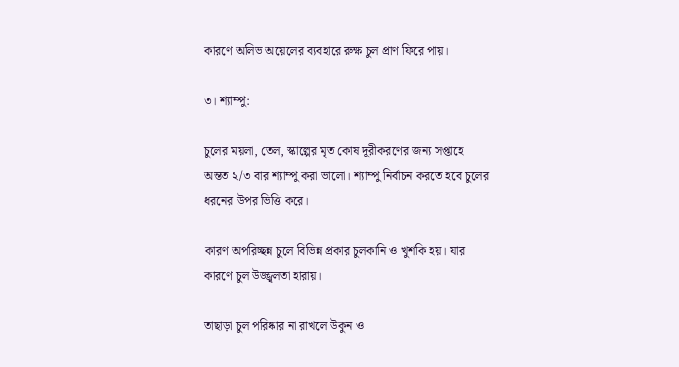কারণে অলিভ অয়েলের ব্যবহারে রুক্ষ চুল প্রাণ ফিরে পায়।

৩। শ্যাম্পু:

চুলের ময়লা, তেল, স্কাল্পের মৃত কোষ দূরীকরণের জন্য সপ্তাহে অন্তত ২/৩ বার শ্যাম্পু করা ভালো। শ্যাম্পু নির্বাচন করতে হবে চুলের ধরনের উপর ভিত্তি করে।

কারণ অপরিচ্ছন্ন চুলে বিভিন্ন প্রকার চুলকানি ও খুশকি হয়। যার কারণে চুল উজ্জ্বলতা হারায়।

তাছাড়া চুল পরিষ্কার না রাখলে উকুন ও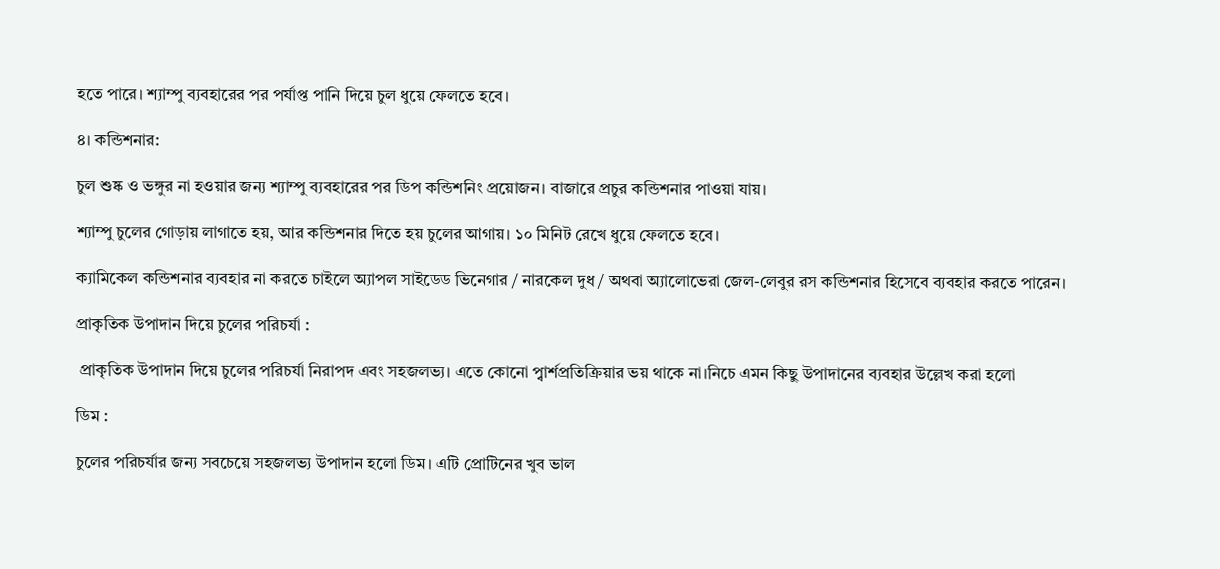হতে পারে। শ্যাম্পু ব্যবহারের পর পর্যাপ্ত পানি দিয়ে চুল ধুয়ে ফেলতে হবে।

৪। কন্ডিশনার:

চুল শুষ্ক ও ভঙ্গুর না হওয়ার জন্য শ্যাম্পু ব্যবহারের পর ডিপ কন্ডিশনিং প্রয়োজন। বাজারে প্রচুর কন্ডিশনার পাওয়া যায়।

শ্যাম্পু চুলের গোড়ায় লাগাতে হয়, আর কন্ডিশনার দিতে হয় চুলের আগায়। ১০ মিনিট রেখে ধুয়ে ফেলতে হবে।

ক্যামিকেল কন্ডিশনার ব্যবহার না করতে চাইলে অ্যাপল সাইডেড ভিনেগার / নারকেল দুধ / অথবা অ্যালোভেরা জেল-লেবুর রস কন্ডিশনার হিসেবে ব্যবহার করতে পারেন।

প্রাকৃতিক উপাদান দিয়ে চুলের পরিচর্যা :

 প্রাকৃতিক উপাদান দিয়ে চুলের পরিচর্যা নিরাপদ এবং সহজলভ্য। এতে কোনো প্বার্শপ্রতিক্রিয়ার ভয় থাকে না।নিচে এমন কিছু উপাদানের ব্যবহার উল্লেখ করা হলো

ডিম :

চুলের পরিচর্যার জন্য সবচেয়ে সহজলভ্য উপাদান হলো ডিম। এটি প্রোটিনের খুব ভাল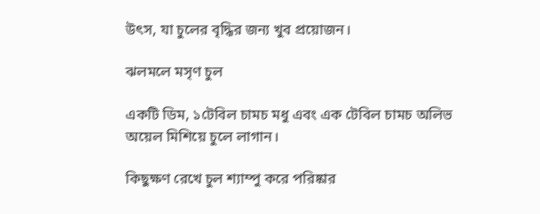উৎস, যা চুলের বৃদ্ধির জন্য খুব প্রয়োজন।

ঝলমলে মসৃণ চুল

একটি ডিম, ১টেবিল চামচ মধু এবং এক টেবিল চামচ অলিভ অয়েল মিশিয়ে চুলে লাগান।

কিছুক্ষণ রেখে চুল শ্যাম্পু করে পরিষ্কার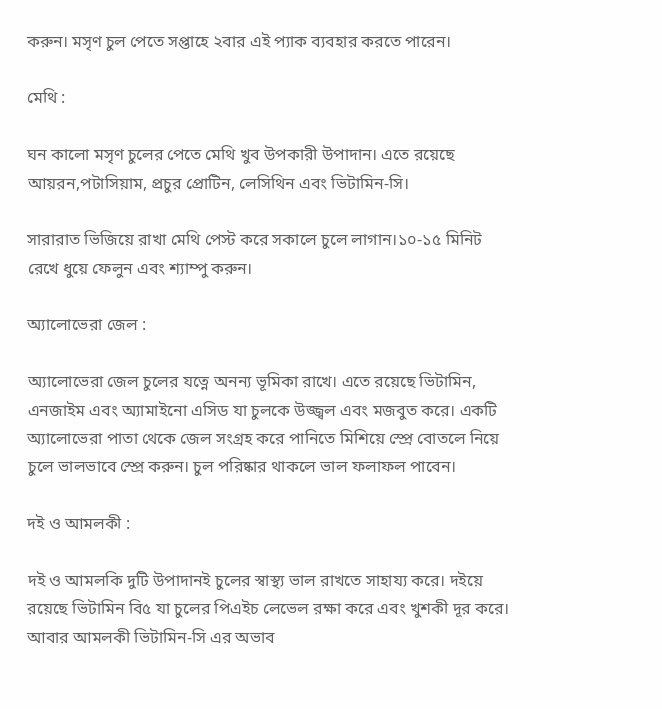করুন। মসৃণ চুল পেতে সপ্তাহে ২বার এই প্যাক ব্যবহার করতে পারেন।

মেথি :

ঘন কালো মসৃণ চুলের পেতে মেথি খুব উপকারী উপাদান। এতে রয়েছে আয়রন,পটাসিয়াম, প্রচুর প্রোটিন, লেসিথিন এবং ভিটামিন-সি।

সারারাত ভিজিয়ে রাখা মেথি পেস্ট করে সকালে চুলে লাগান।১০-১৫ মিনিট রেখে ধুয়ে ফেলুন এবং শ্যাম্পু করুন।

অ্যালোভেরা জেল :

অ্যালোভেরা জেল চুলের যত্নে অনন্য ভূমিকা রাখে। এতে রয়েছে ভিটামিন, এনজাইম এবং অ্যামাইনো এসিড যা চুলকে উজ্জ্বল এবং মজবুত করে। একটি অ্যালোভেরা পাতা থেকে জেল সংগ্রহ করে পানিতে মিশিয়ে স্প্রে বোতলে নিয়ে চুলে ভালভাবে স্প্রে করুন। চুল পরিষ্কার থাকলে ভাল ফলাফল পাবেন।

দই ও আমলকী :

দই ও আমলকি দুটি উপাদানই চুলের স্বাস্থ্য ভাল রাখতে সাহায্য করে। দইয়ে রয়েছে ভিটামিন বি৫ যা চুলের পিএইচ লেভেল রক্ষা করে এবং খুশকী দূর করে। আবার আমলকী ভিটামিন-সি এর অভাব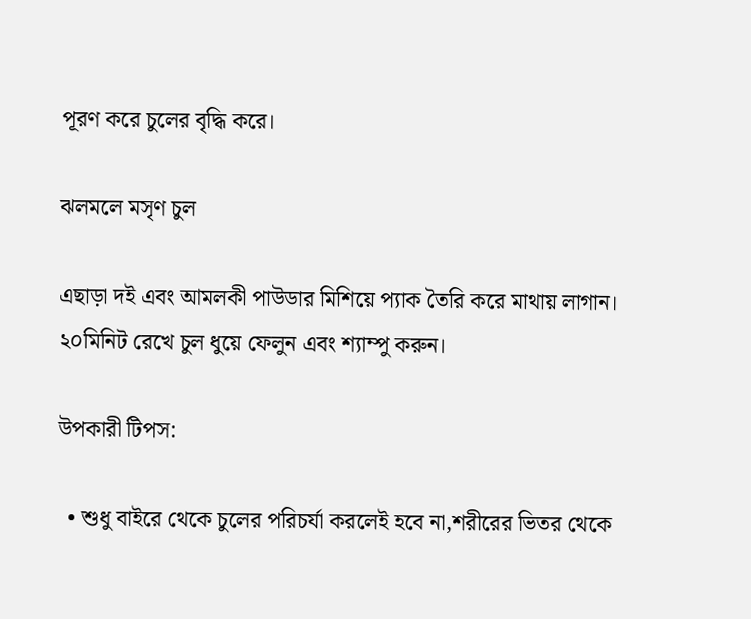পূরণ করে চুলের বৃদ্ধি করে।

ঝলমলে মসৃণ চুল

এছাড়া দই এবং আমলকী পাউডার মিশিয়ে প্যাক তৈরি করে মাথায় লাগান। ২০মিনিট রেখে চুল ধুয়ে ফেলুন এবং শ্যাম্পু করুন।

উপকারী টিপস:

  • শুধু বাইরে থেকে চুলের পরিচর্যা করলেই হবে না,শরীরের ভিতর থেকে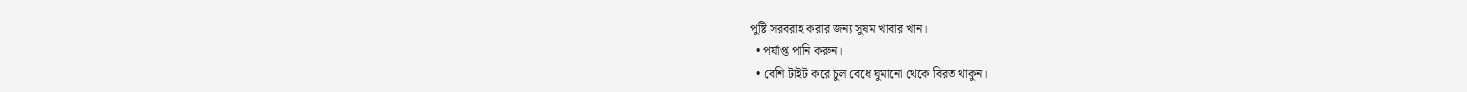পুষ্টি সরবরাহ করার জন্য সুষম খাবার খান।
  • পর্যাপ্ত পানি করুন।
  • বেশি টাইট করে চুল বেধে ঘুমানো থেকে বিরত থাকুন।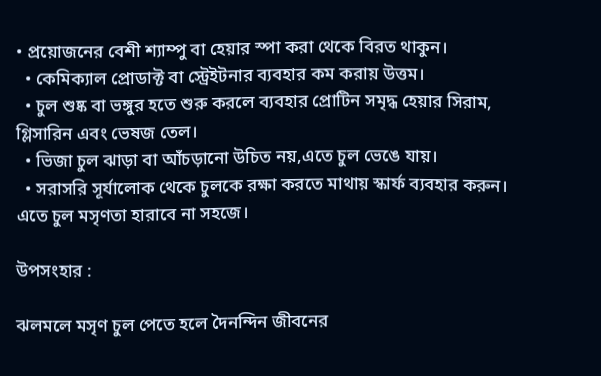• প্রয়োজনের বেশী শ্যাম্পু বা হেয়ার স্পা করা থেকে বিরত থাকুন।
  • কেমিক্যাল প্রোডাক্ট বা স্ট্রেইটনার ব্যবহার কম করায় উত্তম।
  • চুল শুষ্ক বা ভঙ্গুর হতে শুরু করলে ব্যবহার প্রোটিন সমৃদ্ধ হেয়ার সিরাম, গ্লিসারিন এবং ভেষজ তেল।
  • ভিজা চুল ঝাড়া বা আঁচড়ানো উচিত নয়,এতে চুল ভেঙে যায়।
  • সরাসরি সূর্যালোক থেকে চুলকে রক্ষা করতে মাথায় স্কার্ফ ব্যবহার করুন। এতে চুল মসৃণতা হারাবে না সহজে।

উপসংহার :

ঝলমলে মসৃণ চুল পেতে হলে দৈনন্দিন জীবনের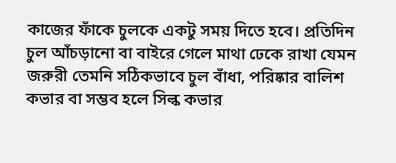কাজের ফাঁকে চুলকে একটু সময় দিতে হবে। প্রতিদিন চুল আঁচড়ানো বা বাইরে গেলে মাথা ঢেকে রাখা যেমন জরুরী তেমনি সঠিকভাবে চুল বাঁধা, পরিষ্কার বালিশ কভার বা সম্ভব হলে সিল্ক কভার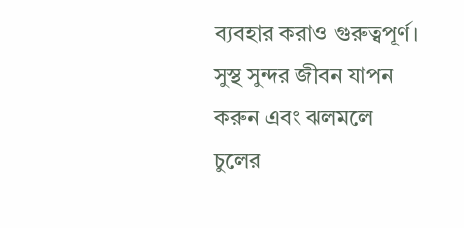ব্যবহার করাও গুরুত্বপূর্ণ। সুস্থ সুন্দর জীবন যাপন করুন এবং ঝলমলে চুলের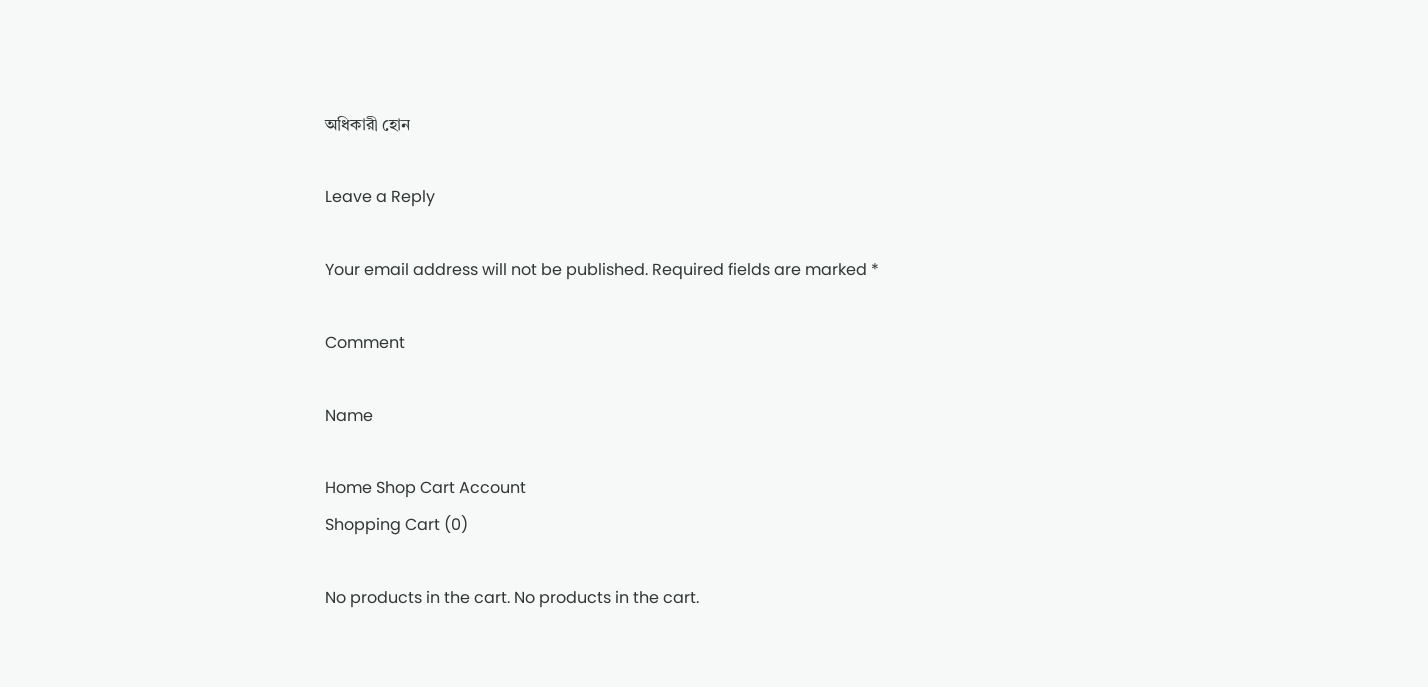অধিকারী হোন

Leave a Reply

Your email address will not be published. Required fields are marked *

Comment

Name

Home Shop Cart Account
Shopping Cart (0)

No products in the cart. No products in the cart.